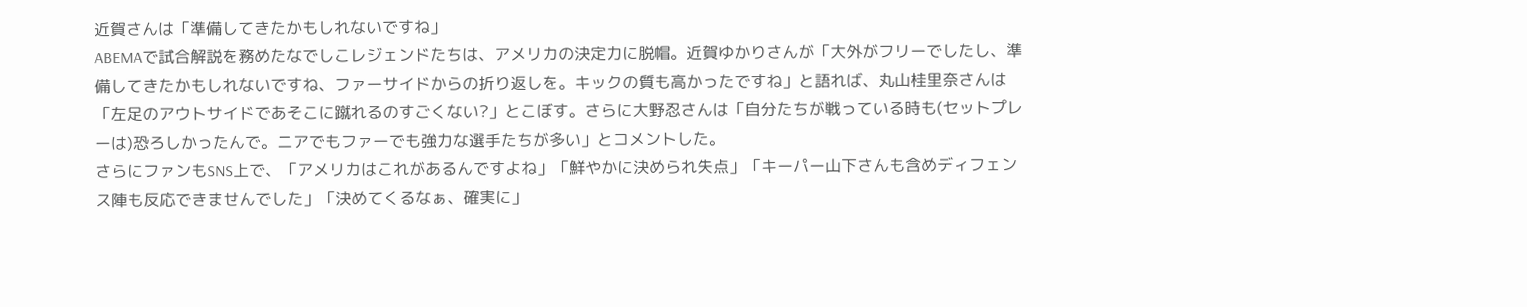近賀さんは「準備してきたかもしれないですね」
ABEMAで試合解説を務めたなでしこレジェンドたちは、アメリカの決定力に脱帽。近賀ゆかりさんが「大外がフリーでしたし、準備してきたかもしれないですね、ファーサイドからの折り返しを。キックの質も高かったですね」と語れば、丸山桂里奈さんは「左足のアウトサイドであそこに蹴れるのすごくない?」とこぼす。さらに大野忍さんは「自分たちが戦っている時も(セットプレーは)恐ろしかったんで。ニアでもファーでも強力な選手たちが多い」とコメントした。
さらにファンもSNS上で、「アメリカはこれがあるんですよね」「鮮やかに決められ失点」「キーパー山下さんも含めディフェンス陣も反応できませんでした」「決めてくるなぁ、確実に」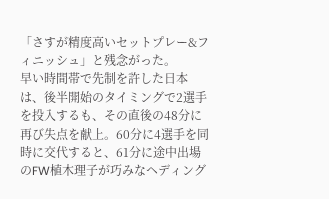「さすが精度高いセットプレー&フィニッシュ」と残念がった。
早い時間帯で先制を許した日本は、後半開始のタイミングで2選手を投入するも、その直後の48分に再び失点を献上。60分に4選手を同時に交代すると、61分に途中出場のFW植木理子が巧みなヘディング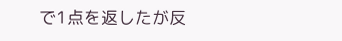で1点を返したが反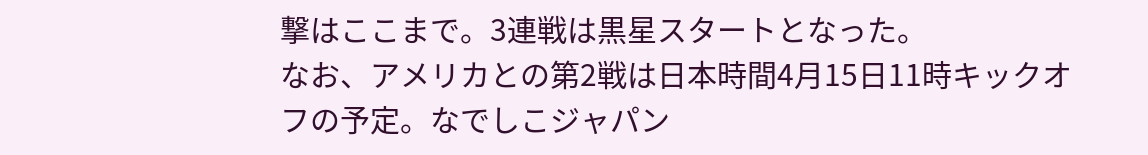撃はここまで。3連戦は黒星スタートとなった。
なお、アメリカとの第2戦は日本時間4月15日11時キックオフの予定。なでしこジャパン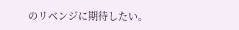のリベンジに期待したい。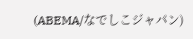(ABEMA/なでしこジャパン)